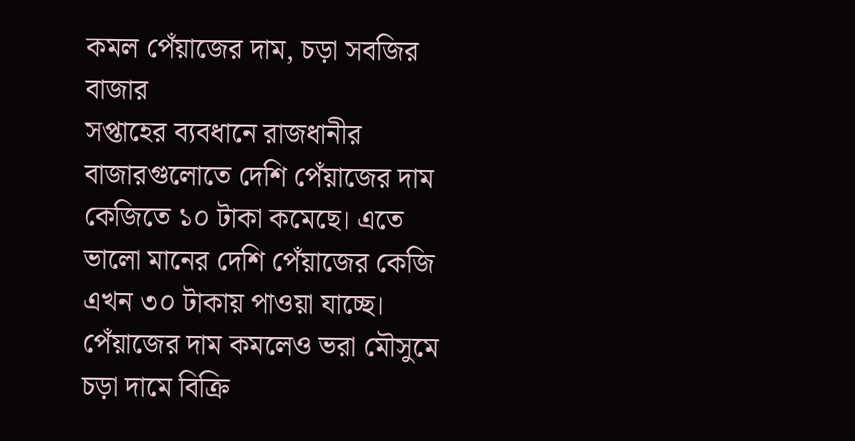কমল পেঁয়াজের দাম, চড়া সবজির বাজার
সপ্তাহের ব্যবধানে রাজধানীর বাজারগুলোতে দেশি পেঁয়াজের দাম কেজিতে ১০ টাকা কমেছে। এতে ভালো মানের দেশি পেঁয়াজের কেজি এখন ৩০ টাকায় পাওয়া যাচ্ছে। পেঁয়াজের দাম কমলেও ভরা মৌসুমে চড়া দামে বিক্রি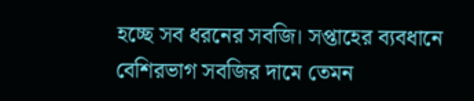হচ্ছে সব ধরনের সবজি। সপ্তাহের ব্যবধানে বেশিরভাগ সবজির দামে তেমন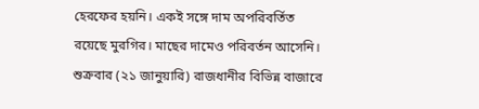হেরফের হয়নি। একই সঙ্গে দাম অপরিবর্তিত রয়েছে মুরগির। মাছের দামেও পরিবর্তন আসেনি।
শুক্রবার (২১ জানুয়ারি) রাজধানীর বিভিন্ন বাজারে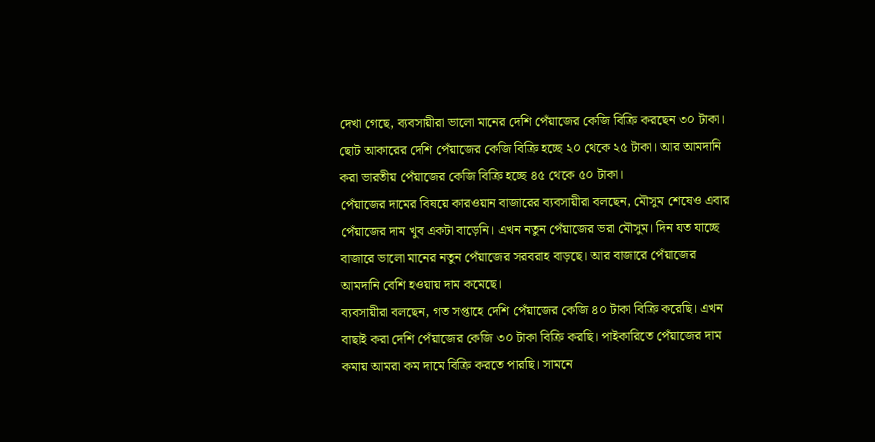দেখা গেছে, ব্যবসায়ীরা ভালো মানের দেশি পেঁয়াজের কেজি বিক্রি করছেন ৩০ টাকা। ছোট আকারের দেশি পেঁয়াজের কেজি বিক্রি হচ্ছে ২০ থেকে ২৫ টাকা। আর আমদানি করা ভারতীয় পেঁয়াজের কেজি বিক্রি হচ্ছে ৪৫ থেকে ৫০ টাকা।
পেঁয়াজের দামের বিষয়ে কারওয়ান বাজারের ব্যবসায়ীরা বলছেন, মৌসুম শেষেও এবার পেঁয়াজের দাম খুব একটা বাড়েনি। এখন নতুন পেঁয়াজের ভরা মৌসুম। দিন যত যাচ্ছে বাজারে ভালো মানের নতুন পেঁয়াজের সরবরাহ বাড়ছে। আর বাজারে পেঁয়াজের আমদানি বেশি হওয়ায় দাম কমেছে।
ব্যবসায়ীরা বলছেন, গত সপ্তাহে দেশি পেঁয়াজের কেজি ৪০ টাকা বিক্রি করেছি। এখন বাছাই করা দেশি পেঁয়াজের কেজি ৩০ টাকা বিক্রি করছি। পাইকারিতে পেঁয়াজের দাম কমায় আমরা কম দামে বিক্রি করতে পারছি। সামনে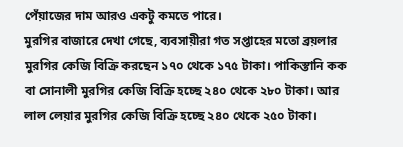পেঁয়াজের দাম আরও একটু কমতে পারে।
মুরগির বাজারে দেখা গেছে, ব্যবসায়ীরা গত সপ্তাহের মতো ব্রয়লার মুরগির কেজি বিক্রি করছেন ১৭০ থেকে ১৭৫ টাকা। পাকিস্তানি কক বা সোনালী মুরগির কেজি বিক্রি হচ্ছে ২৪০ থেকে ২৮০ টাকা। আর লাল লেয়ার মুরগির কেজি বিক্রি হচ্ছে ২৪০ থেকে ২৫০ টাকা।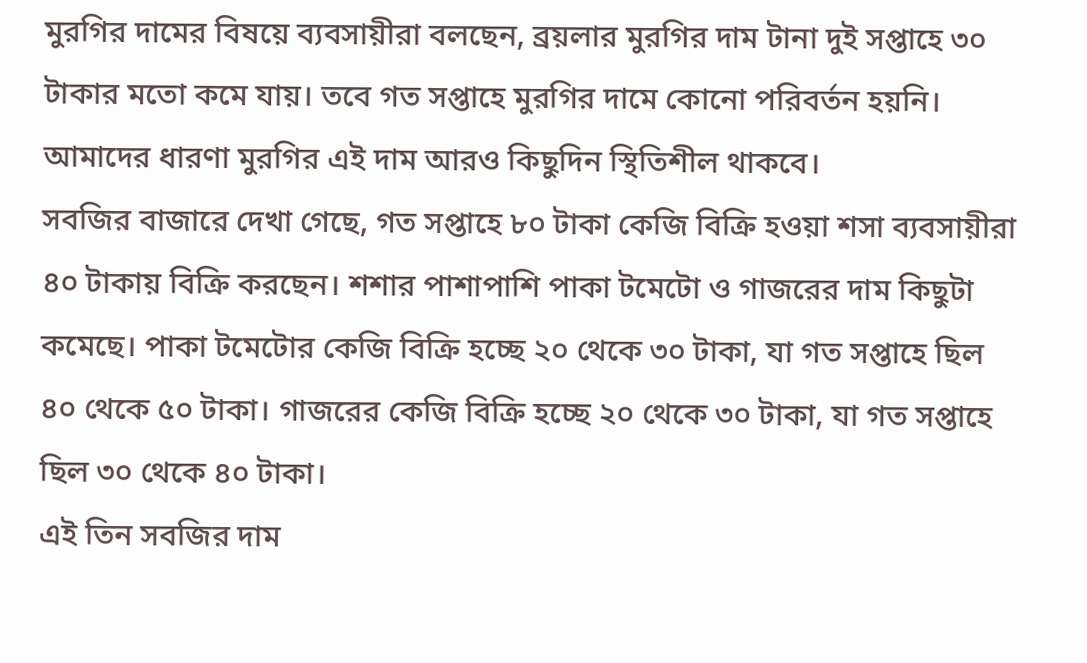মুরগির দামের বিষয়ে ব্যবসায়ীরা বলছেন, ব্রয়লার মুরগির দাম টানা দুই সপ্তাহে ৩০ টাকার মতো কমে যায়। তবে গত সপ্তাহে মুরগির দামে কোনো পরিবর্তন হয়নি। আমাদের ধারণা মুরগির এই দাম আরও কিছুদিন স্থিতিশীল থাকবে।
সবজির বাজারে দেখা গেছে, গত সপ্তাহে ৮০ টাকা কেজি বিক্রি হওয়া শসা ব্যবসায়ীরা ৪০ টাকায় বিক্রি করছেন। শশার পাশাপাশি পাকা টমেটো ও গাজরের দাম কিছুটা কমেছে। পাকা টমেটোর কেজি বিক্রি হচ্ছে ২০ থেকে ৩০ টাকা, যা গত সপ্তাহে ছিল ৪০ থেকে ৫০ টাকা। গাজরের কেজি বিক্রি হচ্ছে ২০ থেকে ৩০ টাকা, যা গত সপ্তাহে ছিল ৩০ থেকে ৪০ টাকা।
এই তিন সবজির দাম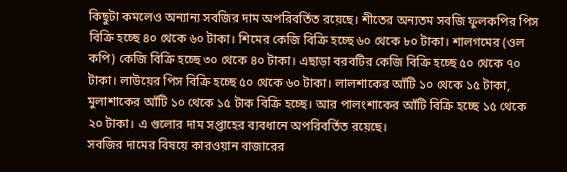কিছুটা কমলেও অন্যান্য সবজির দাম অপরিবর্তিত রয়েছে। শীতের অন্যতম সবজি ফুলকপির পিস বিক্রি হচ্ছে ৪০ থেকে ৬০ টাকা। শিমের কেজি বিক্রি হচ্ছে ৬০ থেকে ৮০ টাকা। শালগমের (ওল কপি) কেজি বিক্রি হচ্ছে ৩০ থেকে ৪০ টাকা। এছাড়া বরবটির কেজি বিক্রি হচ্ছে ৫০ থেকে ৭০ টাকা। লাউয়ের পিস বিক্রি হচ্ছে ৫০ থেকে ৬০ টাকা। লালশাকের আঁটি ১০ থেকে ১৫ টাকা, মুলাশাকের আঁটি ১০ থেকে ১৫ টাক বিক্রি হচ্ছে। আর পালংশাকের আঁটি বিক্রি হচ্ছে ১৫ থেকে ২০ টাকা। এ গুলোর দাম সপ্তাহের ব্যবধানে অপরিবর্তিত রয়েছে।
সবজির দামের বিষয়ে কারওয়ান বাজারের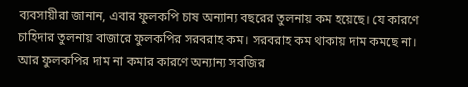ব্যবসায়ীরা জানান, এবার ফুলকপি চাষ অন্যান্য বছরের তুলনায় কম হয়েছে। যে কারণে চাহিদার তুলনায় বাজারে ফুলকপির সরবরাহ কম। সরবরাহ কম থাকায় দাম কমছে না। আর ফুলকপির দাম না কমার কারণে অন্যান্য সবজির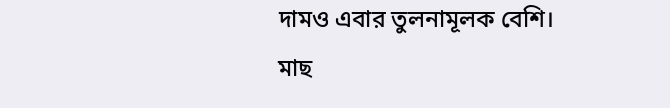দামও এবার তুলনামূলক বেশি।
মাছ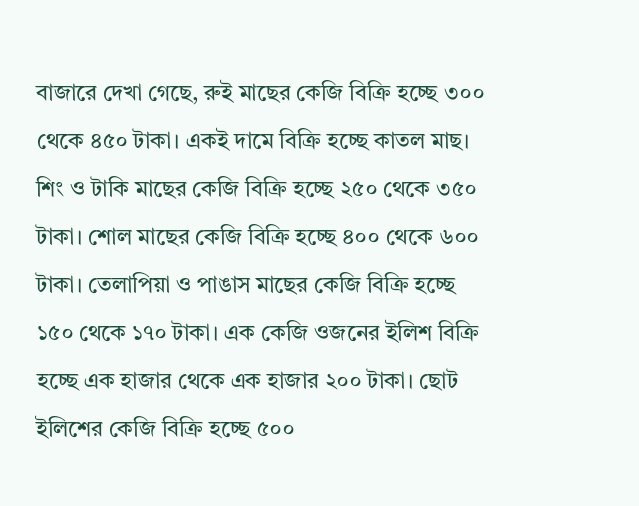বাজারে দেখা গেছে, রুই মাছের কেজি বিক্রি হচ্ছে ৩০০ থেকে ৪৫০ টাকা। একই দামে বিক্রি হচ্ছে কাতল মাছ। শিং ও টাকি মাছের কেজি বিক্রি হচ্ছে ২৫০ থেকে ৩৫০ টাকা। শোল মাছের কেজি বিক্রি হচ্ছে ৪০০ থেকে ৬০০ টাকা। তেলাপিয়া ও পাঙাস মাছের কেজি বিক্রি হচ্ছে ১৫০ থেকে ১৭০ টাকা। এক কেজি ওজনের ইলিশ বিক্রি হচ্ছে এক হাজার থেকে এক হাজার ২০০ টাকা। ছোট ইলিশের কেজি বিক্রি হচ্ছে ৫০০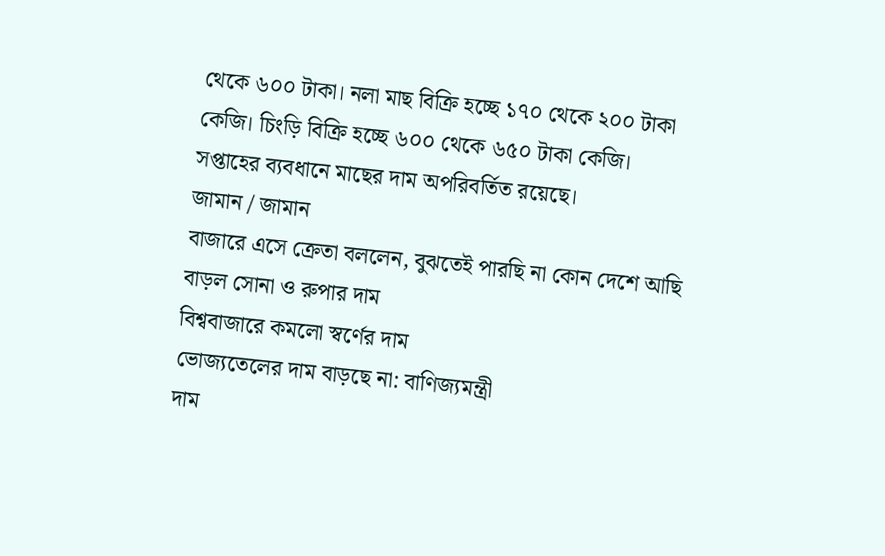থেকে ৬০০ টাকা। নলা মাছ বিক্রি হচ্ছে ১৭০ থেকে ২০০ টাকা কেজি। চিংড়ি বিক্রি হচ্ছে ৬০০ থেকে ৬৫০ টাকা কেজি। সপ্তাহের ব্যবধানে মাছের দাম অপরিবর্তিত রয়েছে।
জামান / জামান
বাজারে এসে ক্রেতা বললেন, বুঝতেই পারছি না কোন দেশে আছি
বাড়ল সোনা ও রুপার দাম
বিশ্ববাজারে কমলো স্বর্ণের দাম
ভোজ্যতেলের দাম বাড়ছে না: বাণিজ্যমন্ত্রী
দাম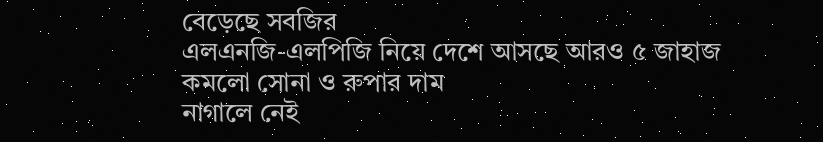বেড়েছে সবজির
এলএনজি-এলপিজি নিয়ে দেশে আসছে আরও ৫ জাহাজ
কমলো সোনা ও রুপার দাম
নাগালে নেই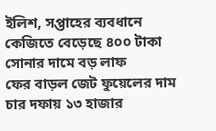ইলিশ, সপ্তাহের ব্যবধানে কেজিতে বেড়েছে ৪০০ টাকা
সোনার দামে বড় লাফ
ফের বাড়ল জেট ফুয়েলের দাম
চার দফায় ১৩ হাজার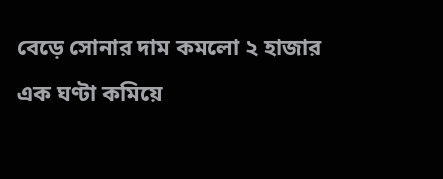বেড়ে সোনার দাম কমলো ২ হাজার
এক ঘণ্টা কমিয়ে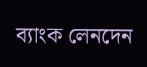ব্যাংক লেনদেন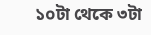১০টা থেকে ৩টা